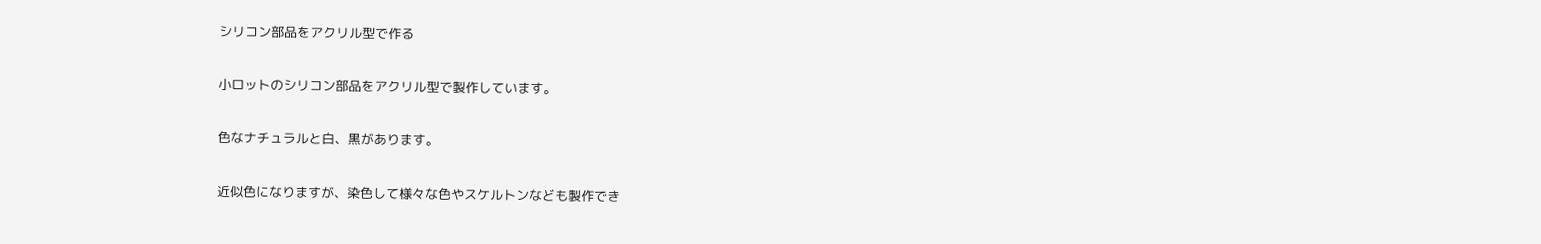シリコン部品をアクリル型で作る

小ロットのシリコン部品をアクリル型で製作しています。

色なナチュラルと白、黒があります。

近似色になりますが、染色して様々な色やスケルトンなども製作でき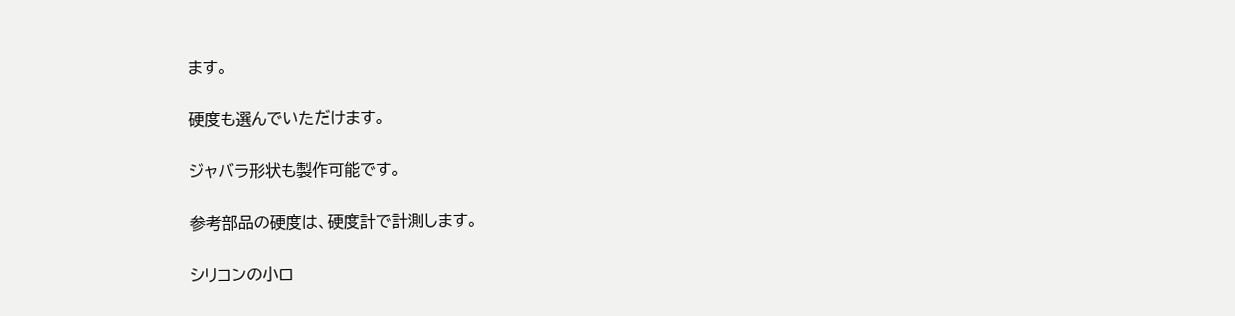ます。

硬度も選んでいただけます。

ジャバラ形状も製作可能です。

参考部品の硬度は、硬度計で計測します。

シリコンの小ロ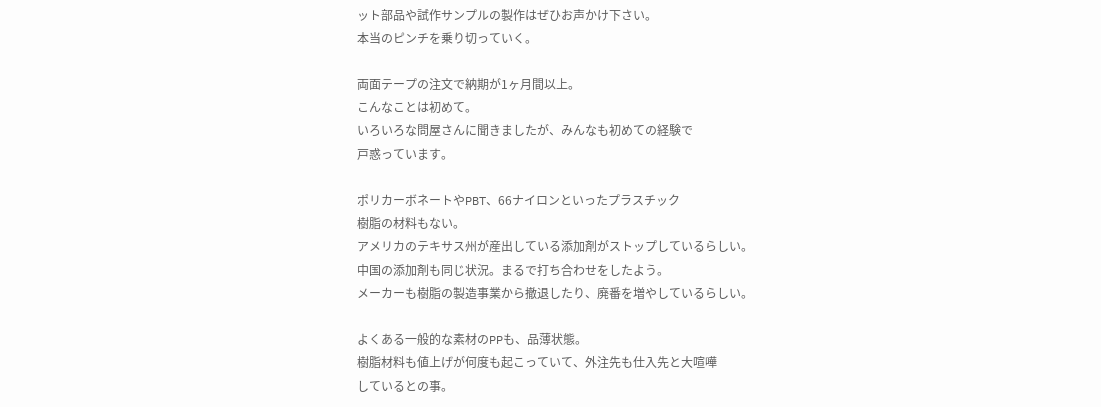ット部品や試作サンプルの製作はぜひお声かけ下さい。
本当のピンチを乗り切っていく。

両面テープの注文で納期が1ヶ月間以上。
こんなことは初めて。
いろいろな問屋さんに聞きましたが、みんなも初めての経験で
戸惑っています。

ポリカーボネートやPBT、66ナイロンといったプラスチック
樹脂の材料もない。
アメリカのテキサス州が産出している添加剤がストップしているらしい。
中国の添加剤も同じ状況。まるで打ち合わせをしたよう。
メーカーも樹脂の製造事業から撤退したり、廃番を増やしているらしい。

よくある一般的な素材のPPも、品薄状態。
樹脂材料も値上げが何度も起こっていて、外注先も仕入先と大喧嘩
しているとの事。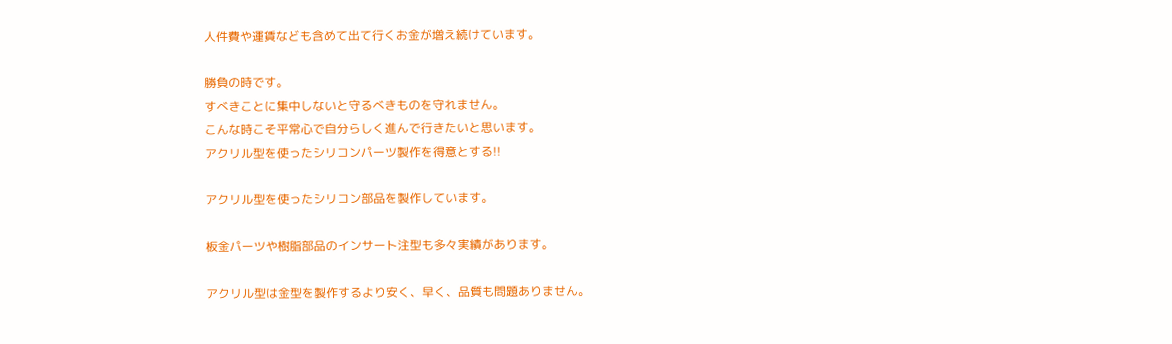人件費や運賃なども含めて出て行くお金が増え続けています。

勝負の時です。
すべきことに集中しないと守るべきものを守れません。
こんな時こそ平常心で自分らしく進んで行きたいと思います。
アクリル型を使ったシリコンパーツ製作を得意とする!!

アクリル型を使ったシリコン部品を製作しています。

板金パーツや樹脂部品のインサート注型も多々実績があります。

アクリル型は金型を製作するより安く、早く、品質も問題ありません。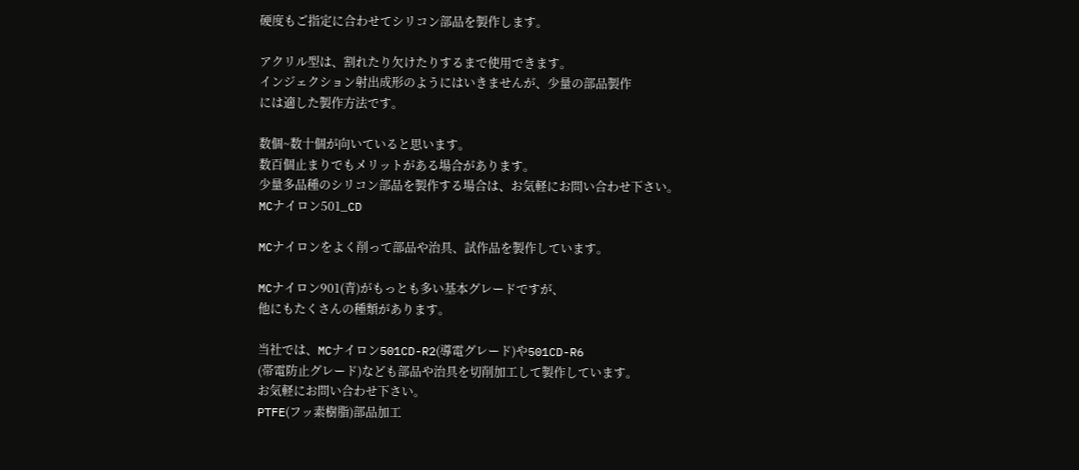硬度もご指定に合わせてシリコン部品を製作します。

アクリル型は、割れたり欠けたりするまで使用できます。
インジェクション射出成形のようにはいきませんが、少量の部品製作
には適した製作方法です。

数個~数十個が向いていると思います。
数百個止まりでもメリットがある場合があります。
少量多品種のシリコン部品を製作する場合は、お気軽にお問い合わせ下さい。
MCナイロン501_CD

MCナイロンをよく削って部品や治具、試作品を製作しています。

MCナイロン901(青)がもっとも多い基本グレードですが、
他にもたくさんの種類があります。

当社では、MCナイロン501CD-R2(導電グレード)や501CD-R6
(帯電防止グレード)なども部品や治具を切削加工して製作しています。
お気軽にお問い合わせ下さい。
PTFE(フッ素樹脂)部品加工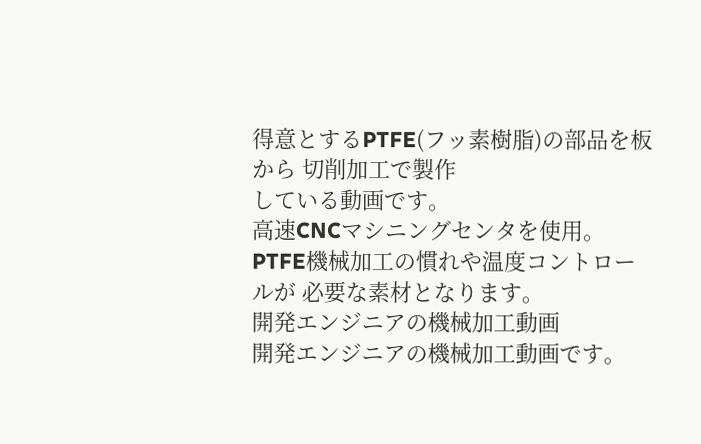得意とするPTFE(フッ素樹脂)の部品を板から 切削加工で製作
している動画です。
高速CNCマシニングセンタを使用。
PTFE機械加工の慣れや温度コントロールが 必要な素材となります。
開発エンジニアの機械加工動画
開発エンジニアの機械加工動画です。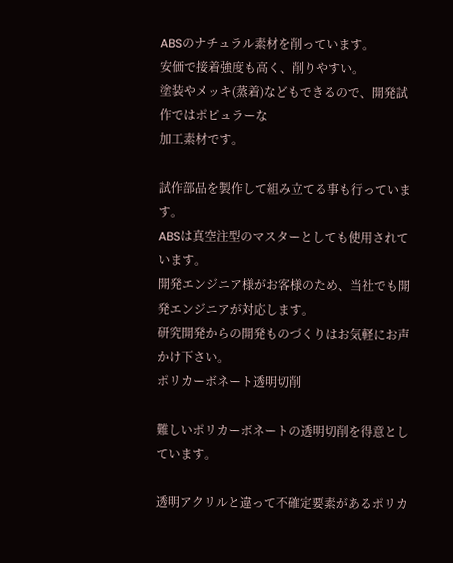ABSのナチュラル素材を削っています。
安価で接着強度も高く、削りやすい。
塗装やメッキ(蒸着)などもできるので、開発試作ではポピュラーな
加工素材です。

試作部品を製作して組み立てる事も行っています。
ABSは真空注型のマスターとしても使用されています。
開発エンジニア様がお客様のため、当社でも開発エンジニアが対応します。
研究開発からの開発ものづくりはお気軽にお声かけ下さい。
ポリカーボネート透明切削

難しいポリカーボネートの透明切削を得意としています。

透明アクリルと違って不確定要素があるポリカ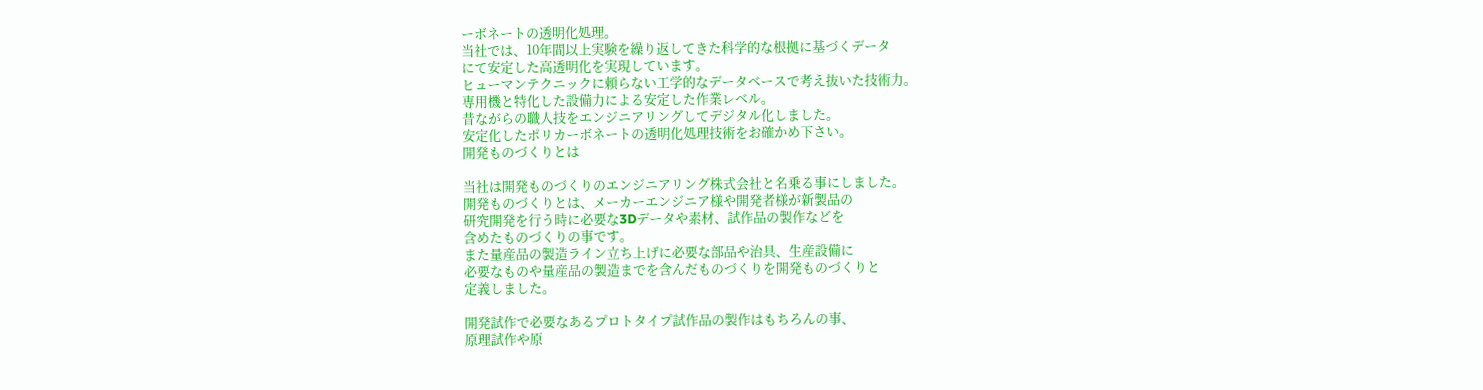ーボネートの透明化処理。
当社では、10年間以上実験を繰り返してきた科学的な根拠に基づくデータ
にて安定した高透明化を実現しています。
ヒューマンテクニックに頼らない工学的なデータベースで考え抜いた技術力。
専用機と特化した設備力による安定した作業レベル。
昔ながらの職人技をエンジニアリングしてデジタル化しました。
安定化したポリカーボネートの透明化処理技術をお確かめ下さい。
開発ものづくりとは

当社は開発ものづくりのエンジニアリング株式会社と名乗る事にしました。
開発ものづくりとは、メーカーエンジニア様や開発者様が新製品の
研究開発を行う時に必要な3Dデータや素材、試作品の製作などを
含めたものづくりの事です。
また量産品の製造ライン立ち上げに必要な部品や治具、生産設備に
必要なものや量産品の製造までを含んだものづくりを開発ものづくりと
定義しました。

開発試作で必要なあるプロトタイプ試作品の製作はもちろんの事、
原理試作や原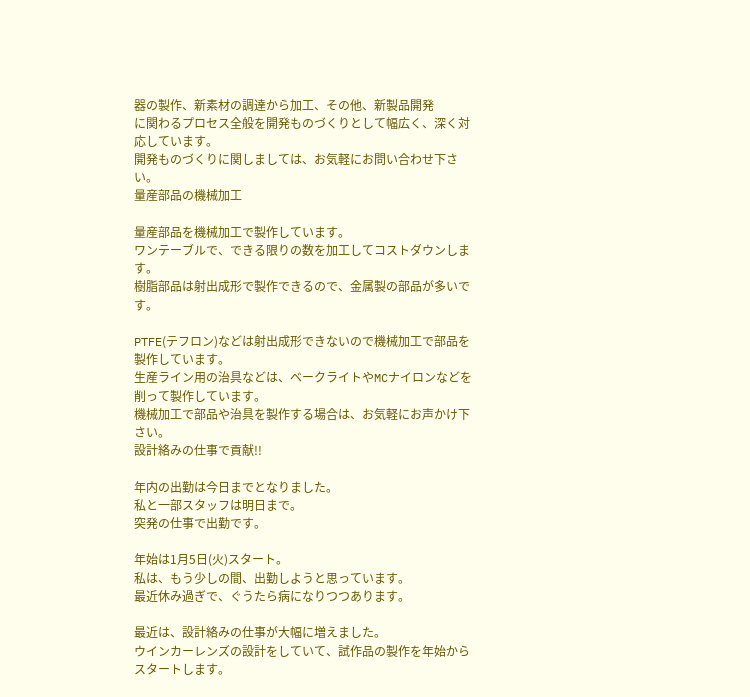器の製作、新素材の調達から加工、その他、新製品開発
に関わるプロセス全般を開発ものづくりとして幅広く、深く対応しています。
開発ものづくりに関しましては、お気軽にお問い合わせ下さい。
量産部品の機械加工

量産部品を機械加工で製作しています。
ワンテーブルで、できる限りの数を加工してコストダウンします。
樹脂部品は射出成形で製作できるので、金属製の部品が多いです。

PTFE(テフロン)などは射出成形できないので機械加工で部品を
製作しています。
生産ライン用の治具などは、ベークライトやMCナイロンなどを
削って製作しています。
機械加工で部品や治具を製作する場合は、お気軽にお声かけ下さい。
設計絡みの仕事で貢献!!

年内の出勤は今日までとなりました。
私と一部スタッフは明日まで。
突発の仕事で出勤です。

年始は1月5日(火)スタート。
私は、もう少しの間、出勤しようと思っています。
最近休み過ぎで、ぐうたら病になりつつあります。

最近は、設計絡みの仕事が大幅に増えました。
ウインカーレンズの設計をしていて、試作品の製作を年始から
スタートします。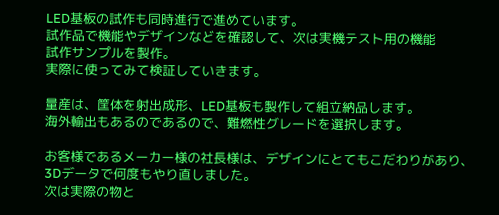LED基板の試作も同時進行で進めています。
試作品で機能やデザインなどを確認して、次は実機テスト用の機能
試作サンプルを製作。
実際に使ってみて検証していきます。

量産は、筐体を射出成形、LED基板も製作して組立納品します。
海外輸出もあるのであるので、難燃性グレードを選択します。

お客様であるメーカー様の社長様は、デザインにとてもこだわりがあり、
3Dデータで何度もやり直しました。
次は実際の物と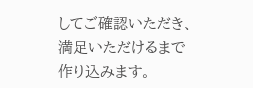してご確認いただき、満足いただけるまで作り込みます。